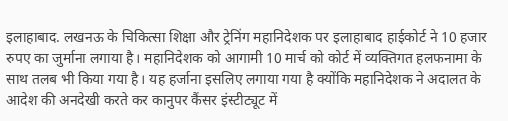इलाहाबाद. लखनऊ के चिकित्सा शिक्षा और ट्रेनिंग महानिदेशक पर इलाहाबाद हाईकोर्ट ने 10 हजार रुपए का जुर्माना लगाया है। महानिदेशक को आगामी 10 मार्च को कोर्ट में व्यक्तिगत हलफनामा के साथ तलब भी किया गया है। यह हर्जाना इसलिए लगाया गया है क्योंकि महानिदेशक ने अदालत के आदेश की अनदेखी करते कर कानुपर कैंसर इंस्टीट्यूट में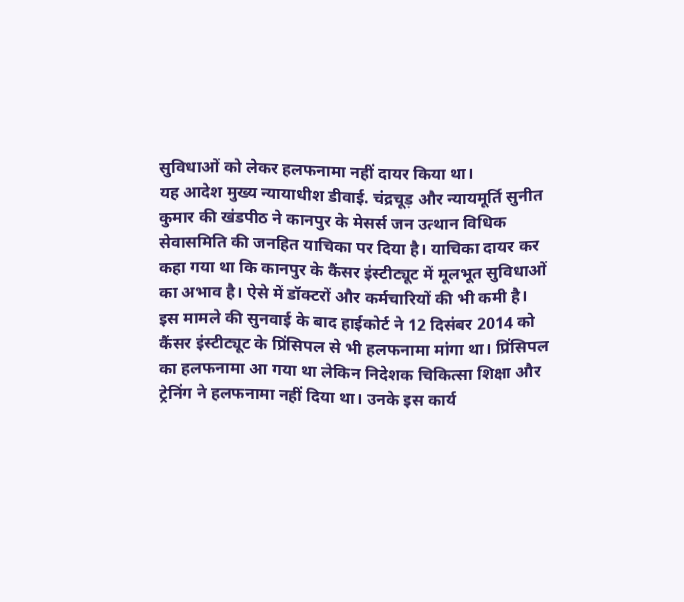सुविधाओं को लेकर हलफनामा नहीं दायर किया था।
यह आदेश मुख्य न्यायाधीश डीवाई. चंद्रचूड़ और न्यायमूर्ति सुनीत कुमार की खंडपीठ ने कानपुर के मेसर्स जन उत्थान विधिक सेवासमिति की जनहित याचिका पर दिया है। याचिका दायर कर कहा गया था कि कानपुर के कैंसर इंस्टीट्यूट में मूलभूत सुविधाओं का अभाव है। ऐसे में डॉक्टरों और कर्मचारियों की भी कमी है।
इस मामले की सुनवाई के बाद हाईकोर्ट ने 12 दिसंबर 2014 को कैंसर इंस्टीट्यूट के प्रिंसिपल से भी हलफनामा मांगा था। प्रिंसिपल का हलफनामा आ गया था लेकिन निदेशक चिकित्सा शिक्षा और ट्रेनिंग ने हलफनामा नहीं दिया था। उनके इस कार्य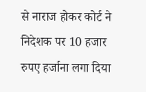से नाराज होकर कोर्ट ने निदेशक पर 10 हजार रुपए हर्जाना लगा दिया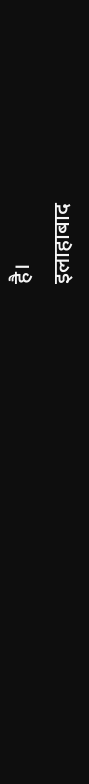है।
इलाहाबाद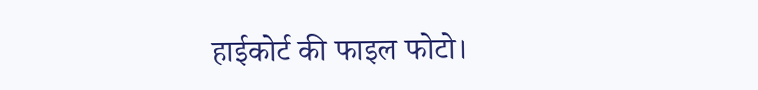हाईकोर्ट की फाइल फोटो।